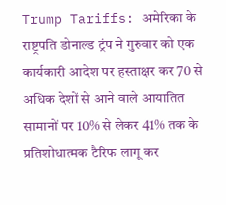Trump Tariffs: अमेरिका के राष्ट्रपति डोनाल्ड ट्रंप ने गुरुवार को एक कार्यकारी आदेश पर हस्ताक्षर कर 70 से अधिक देशों से आने वाले आयातित सामानों पर 10% से लेकर 41% तक के प्रतिशोधात्मक टैरिफ लागू कर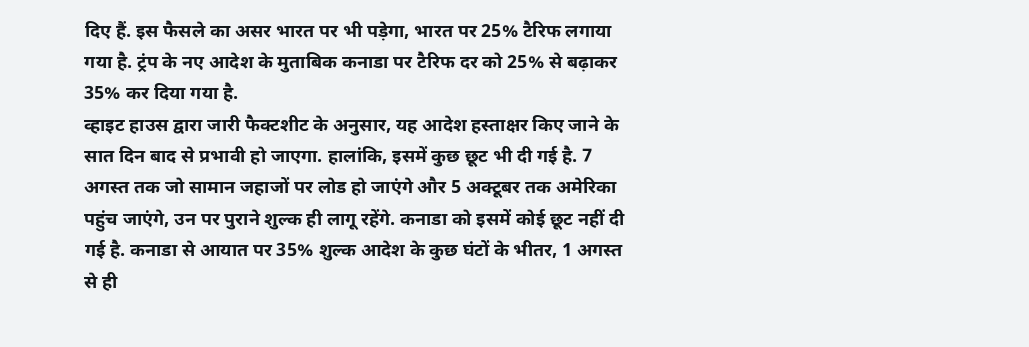दिए हैं. इस फैसले का असर भारत पर भी पड़ेगा, भारत पर 25% टैरिफ लगाया गया है. ट्रंप के नए आदेश के मुताबिक कनाडा पर टैरिफ दर को 25% से बढ़ाकर 35% कर दिया गया है.
व्हाइट हाउस द्वारा जारी फैक्टशीट के अनुसार, यह आदेश हस्ताक्षर किए जाने के सात दिन बाद से प्रभावी हो जाएगा. हालांकि, इसमें कुछ छूट भी दी गई है. 7 अगस्त तक जो सामान जहाजों पर लोड हो जाएंगे और 5 अक्टूबर तक अमेरिका पहुंच जाएंगे, उन पर पुराने शुल्क ही लागू रहेंगे. कनाडा को इसमें कोई छूट नहीं दी गई है. कनाडा से आयात पर 35% शुल्क आदेश के कुछ घंटों के भीतर, 1 अगस्त से ही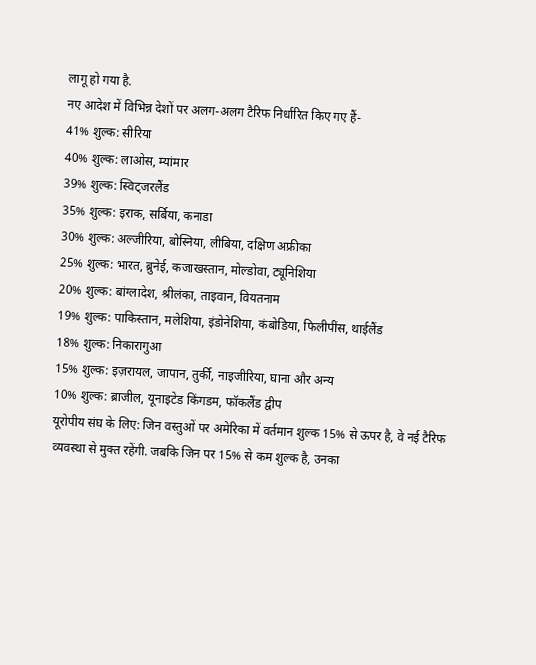लागू हो गया है.
नए आदेश में विभिन्न देशों पर अलग-अलग टैरिफ निर्धारित किए गए हैं-
41% शुल्क: सीरिया
40% शुल्क: लाओस, म्यांमार
39% शुल्क: स्विट्जरलैंड
35% शुल्क: इराक, सर्बिया, कनाडा
30% शुल्क: अल्जीरिया, बोस्निया, लीबिया, दक्षिण अफ्रीका
25% शुल्क: भारत, ब्रुनेई, कजाखस्तान, मोल्डोवा, ट्यूनिशिया
20% शुल्क: बांग्लादेश, श्रीलंका, ताइवान, वियतनाम
19% शुल्क: पाकिस्तान, मलेशिया, इंडोनेशिया, कंबोडिया, फिलीपींस, थाईलैंड
18% शुल्क: निकारागुआ
15% शुल्क: इज़रायल, जापान, तुर्की, नाइजीरिया, घाना और अन्य
10% शुल्क: ब्राजील, यूनाइटेड किंगडम, फॉकलैंड द्वीप
यूरोपीय संघ के लिए: जिन वस्तुओं पर अमेरिका में वर्तमान शुल्क 15% से ऊपर है, वे नई टैरिफ व्यवस्था से मुक्त रहेंगी. जबकि जिन पर 15% से कम शुल्क है, उनका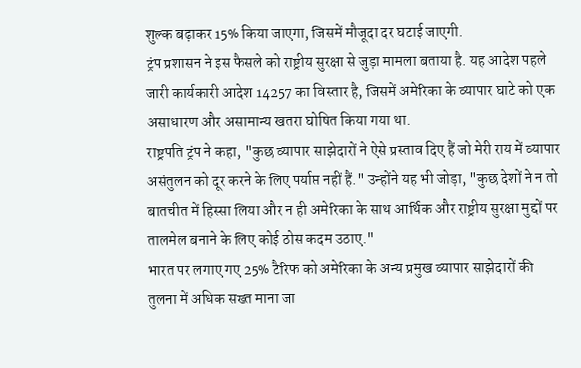शुल्क बढ़ाकर 15% किया जाएगा, जिसमें मौजूदा दर घटाई जाएगी.
ट्रंप प्रशासन ने इस फैसले को राष्ट्रीय सुरक्षा से जुड़ा मामला बताया है. यह आदेश पहले जारी कार्यकारी आदेश 14257 का विस्तार है, जिसमें अमेरिका के व्यापार घाटे को एक असाधारण और असामान्य खतरा घोषित किया गया था.
राष्ट्रपति ट्रंप ने कहा, "कुछ व्यापार साझेदारों ने ऐसे प्रस्ताव दिए हैं जो मेरी राय में व्यापार असंतुलन को दूर करने के लिए पर्याप्त नहीं हैं." उन्होंने यह भी जोड़ा, "कुछ देशों ने न तो बातचीत में हिस्सा लिया और न ही अमेरिका के साथ आर्थिक और राष्ट्रीय सुरक्षा मुद्दों पर तालमेल बनाने के लिए कोई ठोस कदम उठाए."
भारत पर लगाए गए 25% टैरिफ को अमेरिका के अन्य प्रमुख व्यापार साझेदारों की तुलना में अधिक सख्त माना जा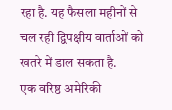रहा है. यह फैसला महीनों से चल रही द्विपक्षीय वार्ताओं को खतरे में डाल सकता है.
एक वरिष्ठ अमेरिकी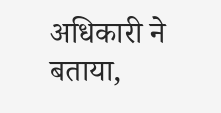अधिकारी ने बताया,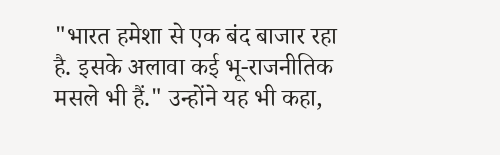"भारत हमेशा से एक बंद बाजार रहा है. इसके अलावा कई भू-राजनीतिक मसले भी हैं." उन्होंने यह भी कहा,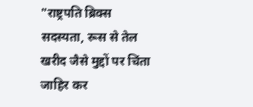"राष्ट्रपति ब्रिक्स सदस्यता, रूस से तेल खरीद जैसे मुद्दों पर चिंता जाहिर कर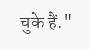चुके हैं."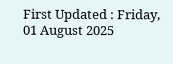First Updated : Friday, 01 August 2025